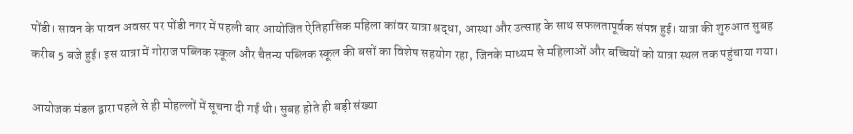पोंडी। सावन के पावन अवसर पर पोंडी नगर में पहली बार आयोजित ऐतिहासिक महिला कांवर यात्रा श्रद्धा, आस्था और उत्साह के साथ सफलतापूर्वक संपन्न हुई। यात्रा की शुरुआत सुबह करीब 5 बजे हुई। इस यात्रा में गोराज पब्लिक स्कूल और चैतन्य पब्लिक स्कूल की बसों का विशेष सहयोग रहा, जिनके माध्यम से महिलाओं और बच्चियों को यात्रा स्थल तक पहुंचाया गया।

आयोजक मंडल द्वारा पहले से ही मोहल्लों में सूचना दी गई थी। सुबह होते ही बड़ी संख्या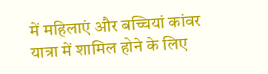में महिलाएं और बच्चियां कांवर यात्रा में शामिल होने के लिए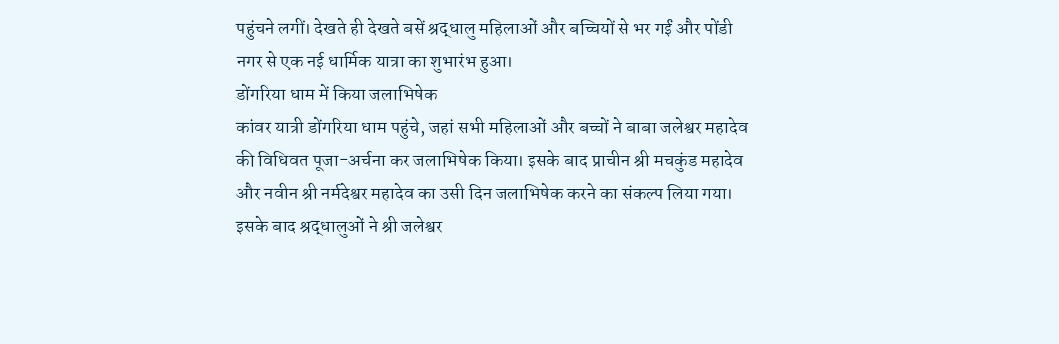पहुंचने लगीं। देखते ही देखते बसें श्रद्धालु महिलाओं और बच्चियों से भर गईं और पोंडी नगर से एक नई धार्मिक यात्रा का शुभारंभ हुआ।
डोंगरिया धाम में किया जलाभिषेक
कांवर यात्री डोंगरिया धाम पहुंचे, जहां सभी महिलाओं और बच्चों ने बाबा जलेश्वर महादेव की विधिवत पूजा-अर्चना कर जलाभिषेक किया। इसके बाद प्राचीन श्री मचकुंड महादेव और नवीन श्री नर्मदेश्वर महादेव का उसी दिन जलाभिषेक करने का संकल्प लिया गया।
इसके बाद श्रद्धालुओं ने श्री जलेश्वर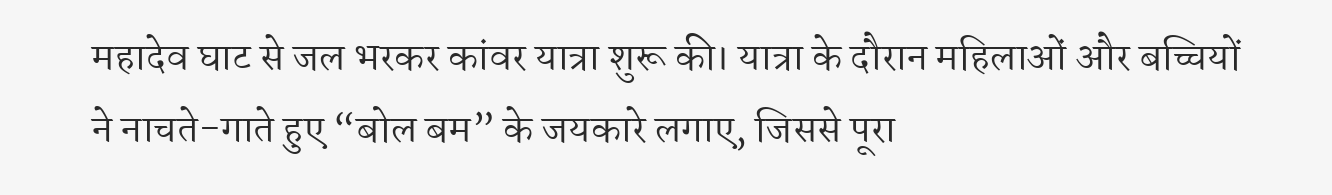महादेव घाट से जल भरकर कांवर यात्रा शुरू की। यात्रा के दौरान महिलाओं और बच्चियों ने नाचते-गाते हुए “बोल बम” के जयकारे लगाए, जिससे पूरा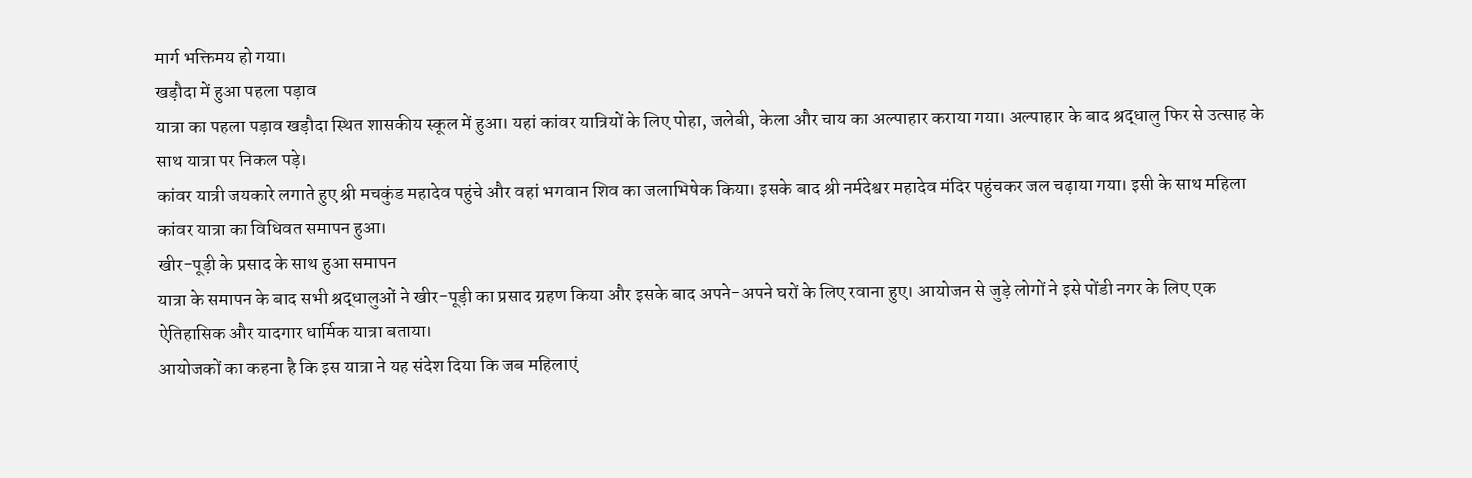मार्ग भक्तिमय हो गया।
खड़ौदा में हुआ पहला पड़ाव
यात्रा का पहला पड़ाव खड़ौदा स्थित शासकीय स्कूल में हुआ। यहां कांवर यात्रियों के लिए पोहा, जलेबी, केला और चाय का अल्पाहार कराया गया। अल्पाहार के बाद श्रद्धालु फिर से उत्साह के साथ यात्रा पर निकल पड़े।
कांवर यात्री जयकारे लगाते हुए श्री मचकुंड महादेव पहुंचे और वहां भगवान शिव का जलाभिषेक किया। इसके बाद श्री नर्मदेश्वर महादेव मंदिर पहुंचकर जल चढ़ाया गया। इसी के साथ महिला कांवर यात्रा का विधिवत समापन हुआ।
खीर-पूड़ी के प्रसाद के साथ हुआ समापन
यात्रा के समापन के बाद सभी श्रद्धालुओं ने खीर-पूड़ी का प्रसाद ग्रहण किया और इसके बाद अपने-अपने घरों के लिए रवाना हुए। आयोजन से जुड़े लोगों ने इसे पोंडी नगर के लिए एक ऐतिहासिक और यादगार धार्मिक यात्रा बताया।
आयोजकों का कहना है कि इस यात्रा ने यह संदेश दिया कि जब महिलाएं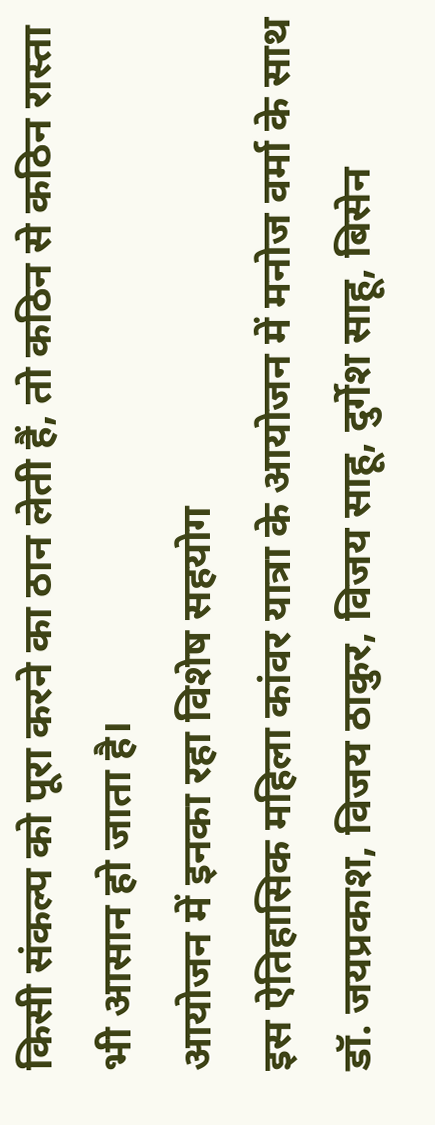किसी संकल्प को पूरा करने का ठान लेती हैं, तो कठिन से कठिन रास्ता भी आसान हो जाता है।
आयोजन में इनका रहा विशेष सहयोग
इस ऐतिहासिक महिला कांवर यात्रा के आयोजन में मनोज वर्मा के साथ डॉ. जयप्रकाश, विजय ठाकुर, विजय साहू, दुर्गेश साहू, बिसेन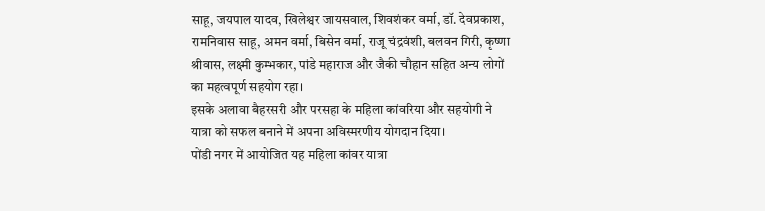साहू, जयपाल यादव, खिलेश्वर जायसवाल, शिवशंकर वर्मा, डॉ. देवप्रकाश, रामनिवास साहू, अमन वर्मा, बिसेन वर्मा, राजू चंद्रवंशी, बलवन गिरी, कृष्णा श्रीवास, लक्ष्मी कुम्भकार, पांडे महाराज और जैकी चौहान सहित अन्य लोगों का महत्वपूर्ण सहयोग रहा।
इसके अलावा बैहरसरी और परसहा के महिला कांवरिया और सहयोगी ने यात्रा को सफल बनाने में अपना अविस्मरणीय योगदान दिया।
पोंडी नगर में आयोजित यह महिला कांवर यात्रा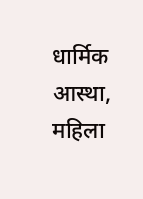धार्मिक आस्था, महिला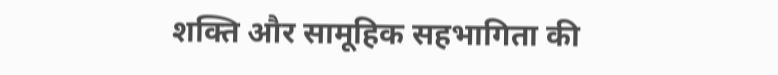शक्ति और सामूहिक सहभागिता की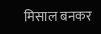मिसाल बनकर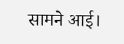सामने आई।